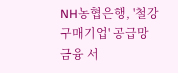NH농협은행, '철강 구매기업' 공급망 금융 서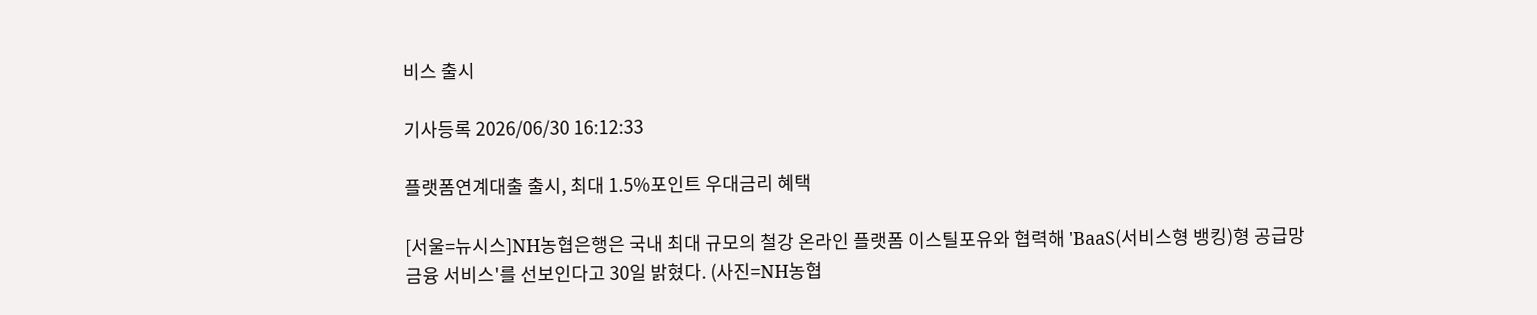비스 출시

기사등록 2026/06/30 16:12:33

플랫폼연계대출 출시, 최대 1.5%포인트 우대금리 혜택

[서울=뉴시스]NH농협은행은 국내 최대 규모의 철강 온라인 플랫폼 이스틸포유와 협력해 'BaaS(서비스형 뱅킹)형 공급망 금융 서비스'를 선보인다고 30일 밝혔다. (사진=NH농협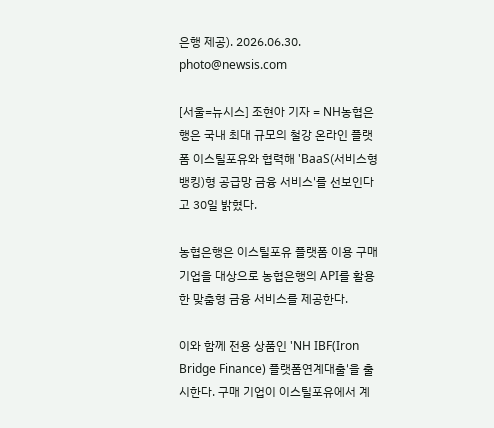은행 제공). 2026.06.30. photo@newsis.com

[서울=뉴시스] 조현아 기자 = NH농협은행은 국내 최대 규모의 철강 온라인 플랫폼 이스틸포유와 협력해 'BaaS(서비스형 뱅킹)형 공급망 금융 서비스'를 선보인다고 30일 밝혔다.

농협은행은 이스틸포유 플랫폼 이용 구매기업을 대상으로 농협은행의 API를 활용한 맞춤형 금융 서비스를 제공한다.

이와 함께 전용 상품인 'NH IBF(Iron Bridge Finance) 플랫폼연계대출'을 출시한다. 구매 기업이 이스틸포유에서 계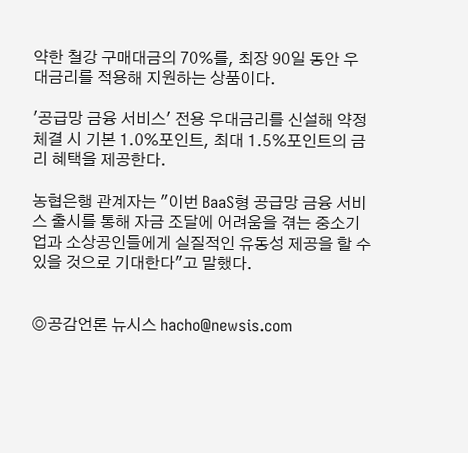약한 철강 구매대금의 70%를, 최장 90일 동안 우대금리를 적용해 지원하는 상품이다.

'공급망 금융 서비스' 전용 우대금리를 신설해 약정 체결 시 기본 1.0%포인트, 최대 1.5%포인트의 금리 혜택을 제공한다.

농협은행 관계자는 "이번 BaaS형 공급망 금융 서비스 출시를 통해 자금 조달에 어려움을 겪는 중소기업과 소상공인들에게 실질적인 유동성 제공을 할 수 있을 것으로 기대한다"고 말했다.


◎공감언론 뉴시스 hacho@newsis.com